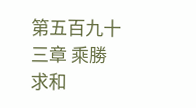第五百九十三章 乘勝求和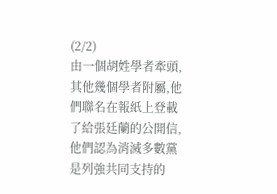(2/2)
由一個胡姓學者牽頭,其他幾個學者附屬,他們聯名在報紙上登載了給張廷蘭的公開信,他們認為消滅多數黨是列強共同支持的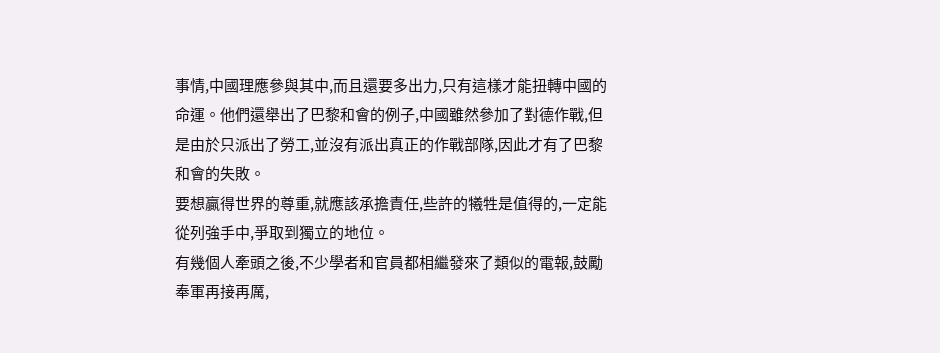事情,中國理應參與其中,而且還要多出力,只有這樣才能扭轉中國的命運。他們還舉出了巴黎和會的例子,中國雖然參加了對德作戰,但是由於只派出了勞工,並沒有派出真正的作戰部隊,因此才有了巴黎和會的失敗。
要想贏得世界的尊重,就應該承擔責任,些許的犧牲是值得的,一定能從列強手中,爭取到獨立的地位。
有幾個人牽頭之後,不少學者和官員都相繼發來了類似的電報,鼓勵奉軍再接再厲,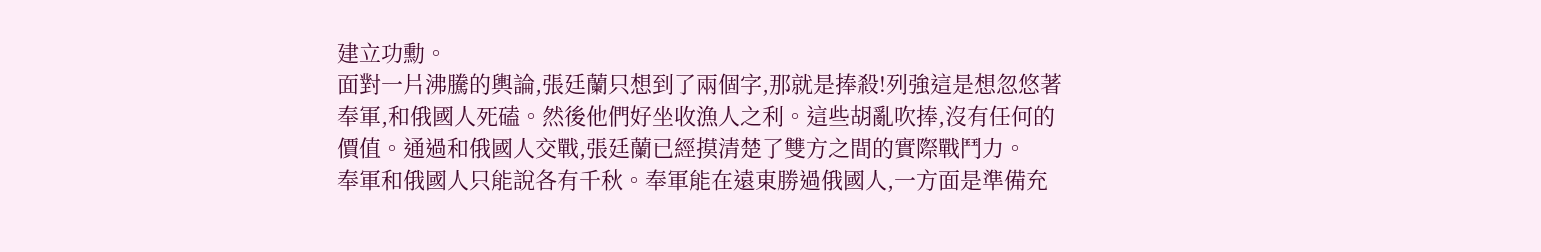建立功勳。
面對一片沸騰的輿論,張廷蘭只想到了兩個字,那就是捧殺!列強這是想忽悠著奉軍,和俄國人死磕。然後他們好坐收漁人之利。這些胡亂吹捧,沒有任何的價值。通過和俄國人交戰,張廷蘭已經摸清楚了雙方之間的實際戰鬥力。
奉軍和俄國人只能說各有千秋。奉軍能在遠東勝過俄國人,一方面是準備充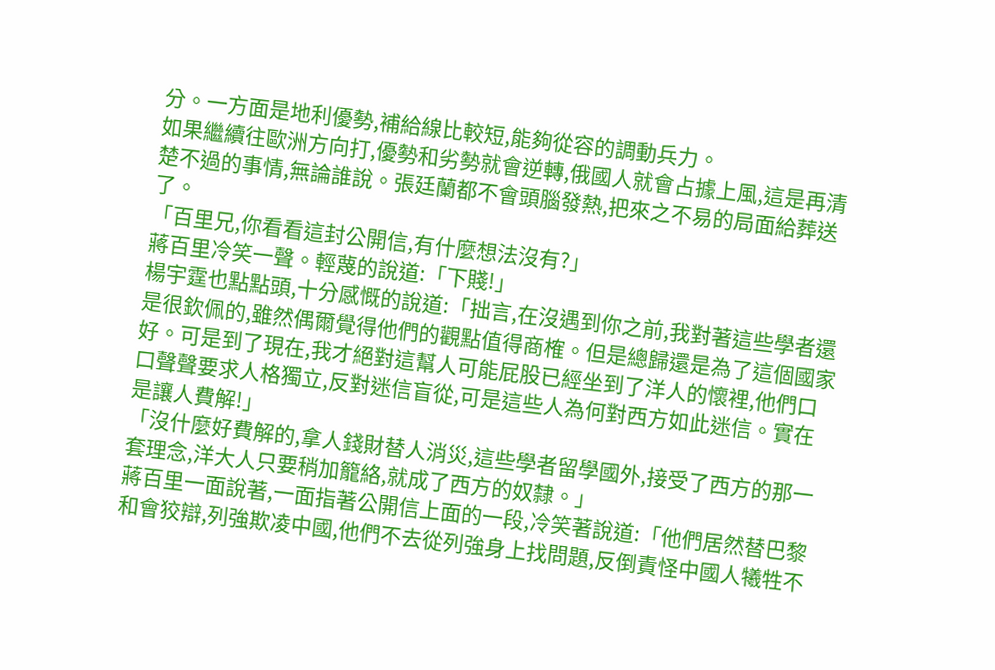分。一方面是地利優勢,補給線比較短,能夠從容的調動兵力。
如果繼續往歐洲方向打,優勢和劣勢就會逆轉,俄國人就會占據上風,這是再清楚不過的事情,無論誰說。張廷蘭都不會頭腦發熱,把來之不易的局面給葬送了。
「百里兄,你看看這封公開信,有什麼想法沒有?」
蔣百里冷笑一聲。輕蔑的說道:「下賤!」
楊宇霆也點點頭,十分感慨的說道:「拙言,在沒遇到你之前,我對著這些學者還是很欽佩的,雖然偶爾覺得他們的觀點值得商榷。但是總歸還是為了這個國家好。可是到了現在,我才絕對這幫人可能屁股已經坐到了洋人的懷裡,他們口口聲聲要求人格獨立,反對迷信盲從,可是這些人為何對西方如此迷信。實在是讓人費解!」
「沒什麼好費解的,拿人錢財替人消災,這些學者留學國外,接受了西方的那一套理念,洋大人只要稍加籠絡,就成了西方的奴隸。」
蔣百里一面說著,一面指著公開信上面的一段,冷笑著說道:「他們居然替巴黎和會狡辯,列強欺凌中國,他們不去從列強身上找問題,反倒責怪中國人犧牲不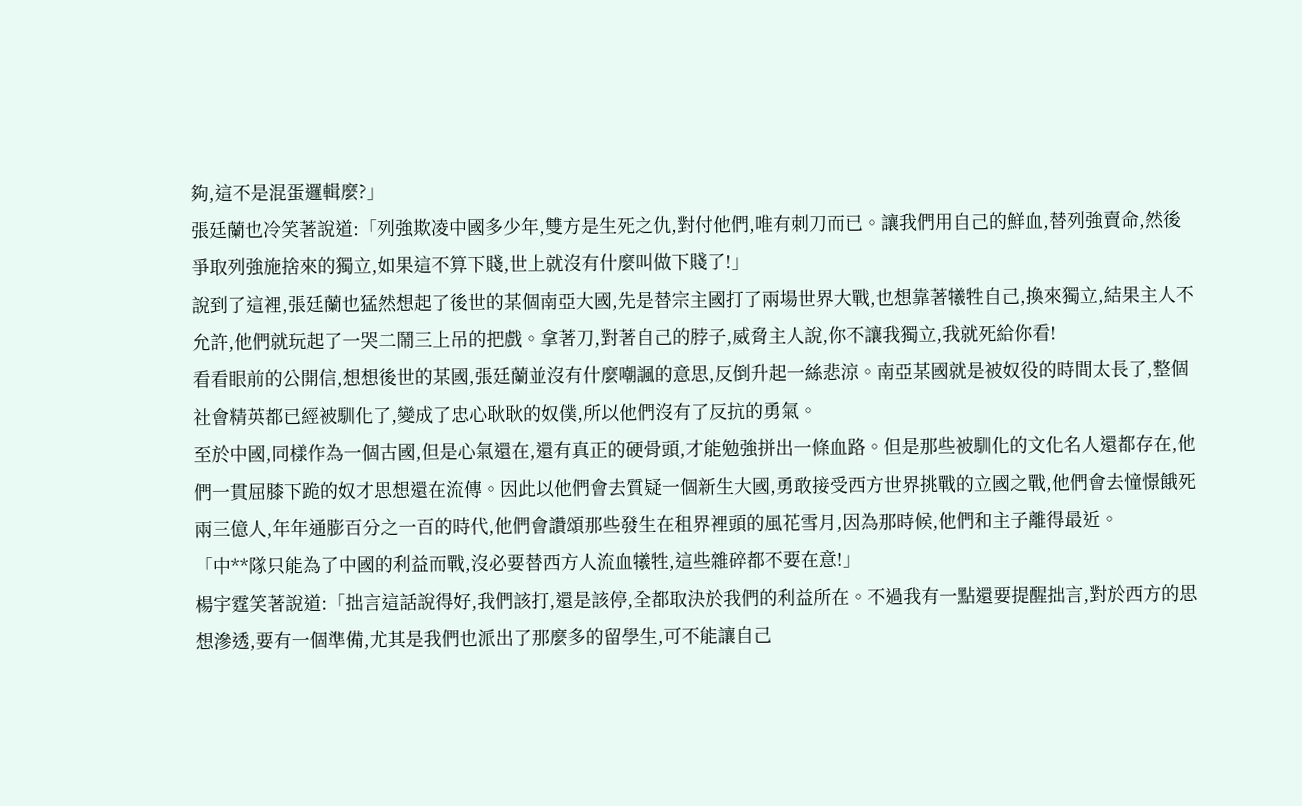夠,這不是混蛋邏輯麼?」
張廷蘭也冷笑著說道:「列強欺凌中國多少年,雙方是生死之仇,對付他們,唯有刺刀而已。讓我們用自己的鮮血,替列強賣命,然後爭取列強施捨來的獨立,如果這不算下賤,世上就沒有什麼叫做下賤了!」
說到了這裡,張廷蘭也猛然想起了後世的某個南亞大國,先是替宗主國打了兩場世界大戰,也想靠著犧牲自己,換來獨立,結果主人不允許,他們就玩起了一哭二鬧三上吊的把戲。拿著刀,對著自己的脖子,威脅主人說,你不讓我獨立,我就死給你看!
看看眼前的公開信,想想後世的某國,張廷蘭並沒有什麼嘲諷的意思,反倒升起一絲悲涼。南亞某國就是被奴役的時間太長了,整個社會精英都已經被馴化了,變成了忠心耿耿的奴僕,所以他們沒有了反抗的勇氣。
至於中國,同樣作為一個古國,但是心氣還在,還有真正的硬骨頭,才能勉強拼出一條血路。但是那些被馴化的文化名人還都存在,他們一貫屈膝下跪的奴才思想還在流傳。因此以他們會去質疑一個新生大國,勇敢接受西方世界挑戰的立國之戰,他們會去憧憬餓死兩三億人,年年通膨百分之一百的時代,他們會讚頌那些發生在租界裡頭的風花雪月,因為那時候,他們和主子離得最近。
「中**隊只能為了中國的利益而戰,沒必要替西方人流血犧牲,這些雜碎都不要在意!」
楊宇霆笑著說道:「拙言這話說得好,我們該打,還是該停,全都取決於我們的利益所在。不過我有一點還要提醒拙言,對於西方的思想滲透,要有一個準備,尤其是我們也派出了那麼多的留學生,可不能讓自己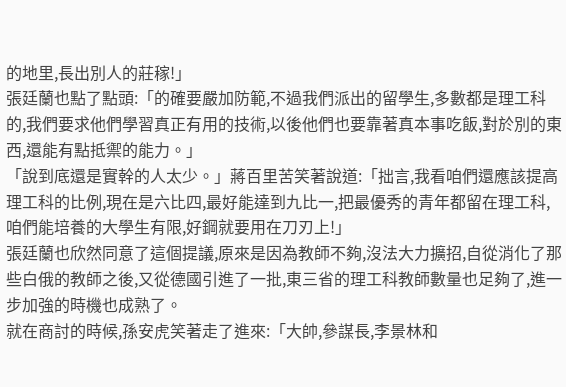的地里,長出別人的莊稼!」
張廷蘭也點了點頭:「的確要嚴加防範,不過我們派出的留學生,多數都是理工科的,我們要求他們學習真正有用的技術,以後他們也要靠著真本事吃飯,對於別的東西,還能有點抵禦的能力。」
「說到底還是實幹的人太少。」蔣百里苦笑著說道:「拙言,我看咱們還應該提高理工科的比例,現在是六比四,最好能達到九比一,把最優秀的青年都留在理工科,咱們能培養的大學生有限,好鋼就要用在刀刃上!」
張廷蘭也欣然同意了這個提議,原來是因為教師不夠,沒法大力擴招,自從消化了那些白俄的教師之後,又從德國引進了一批,東三省的理工科教師數量也足夠了,進一步加強的時機也成熟了。
就在商討的時候,孫安虎笑著走了進來:「大帥,參謀長,李景林和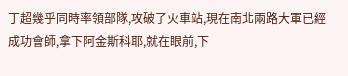丁超幾乎同時率領部隊,攻破了火車站,現在南北兩路大軍已經成功會師,拿下阿金斯科耶,就在眼前,下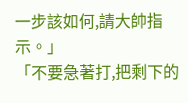一步該如何,請大帥指示。」
「不要急著打,把剩下的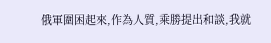俄軍圍困起來,作為人質,乘勝提出和談,我就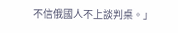不信俄國人不上談判桌。」